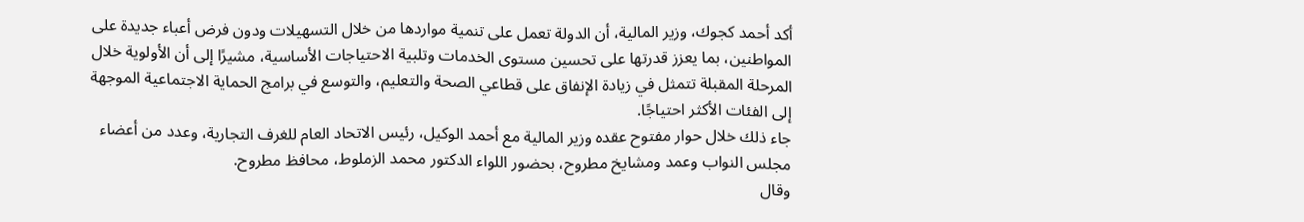أكد أحمد كجوك، وزير المالية، أن الدولة تعمل على تنمية مواردها من خلال التسهيلات ودون فرض أعباء جديدة على المواطنين، بما يعزز قدرتها على تحسين مستوى الخدمات وتلبية الاحتياجات الأساسية، مشيرًا إلى أن الأولوية خلال المرحلة المقبلة تتمثل في زيادة الإنفاق على قطاعي الصحة والتعليم، والتوسع في برامج الحماية الاجتماعية الموجهة إلى الفئات الأكثر احتياجًا.
جاء ذلك خلال حوار مفتوح عقده وزير المالية مع أحمد الوكيل، رئيس الاتحاد العام للغرف التجارية، وعدد من أعضاء مجلس النواب وعمد ومشايخ مطروح، بحضور اللواء الدكتور محمد الزملوط، محافظ مطروح.
وقال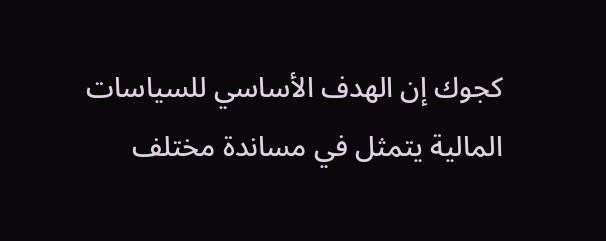كجوك إن الهدف الأساسي للسياسات المالية يتمثل في مساندة مختلف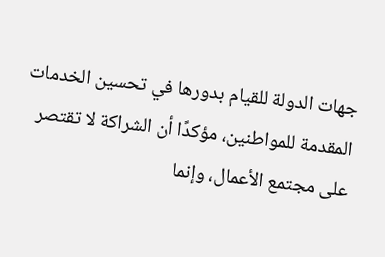جهات الدولة للقيام بدورها في تحسين الخدمات المقدمة للمواطنين، مؤكدًا أن الشراكة لا تقتصر على مجتمع الأعمال، وإنما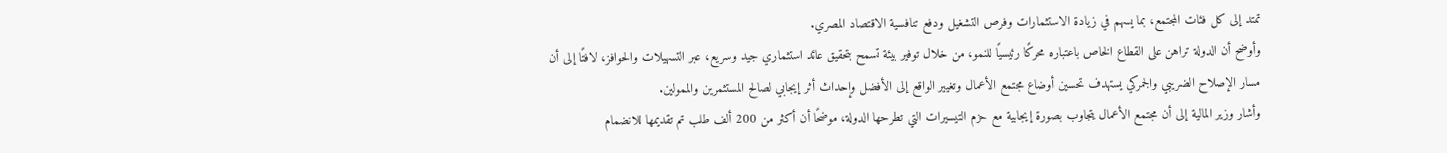تمتد إلى كل فئات المجتمع، بما يسهم في زيادة الاستثمارات وفرص التشغيل ودفع تنافسية الاقتصاد المصري.
وأوضح أن الدولة تراهن على القطاع الخاص باعتباره محركًا رئيسيًا للنمو، من خلال توفير بيئة تسمح بتحقيق عائد استثماري جيد وسريع، عبر التسهيلات والحوافز، لافتًا إلى أن مسار الإصلاح الضريبي والجمركي يستهدف تحسين أوضاع مجتمع الأعمال وتغيير الواقع إلى الأفضل وإحداث أثر إيجابي لصالح المستثمرين والممولين.
وأشار وزير المالية إلى أن مجتمع الأعمال يتجاوب بصورة إيجابية مع حزم التيسيرات التي تطرحها الدولة، موضحًا أن أكثر من 200 ألف طلب تم تقديمها للانضمام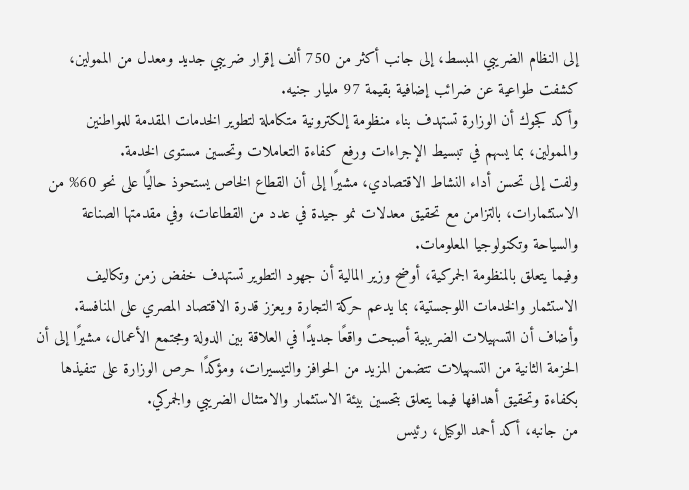إلى النظام الضريبي المبسط، إلى جانب أكثر من 750 ألف إقرار ضريبي جديد ومعدل من الممولين، كشفت طواعية عن ضرائب إضافية بقيمة 97 مليار جنيه.
وأكد كجوك أن الوزارة تستهدف بناء منظومة إلكترونية متكاملة لتطوير الخدمات المقدمة للمواطنين والممولين، بما يسهم في تبسيط الإجراءات ورفع كفاءة التعاملات وتحسين مستوى الخدمة.
ولفت إلى تحسن أداء النشاط الاقتصادي، مشيرًا إلى أن القطاع الخاص يستحوذ حاليًا على نحو 60% من الاستثمارات، بالتزامن مع تحقيق معدلات نمو جيدة في عدد من القطاعات، وفي مقدمتها الصناعة والسياحة وتكنولوجيا المعلومات.
وفيما يتعلق بالمنظومة الجمركية، أوضح وزير المالية أن جهود التطوير تستهدف خفض زمن وتكاليف الاستثمار والخدمات اللوجستية، بما يدعم حركة التجارة ويعزز قدرة الاقتصاد المصري على المنافسة.
وأضاف أن التسهيلات الضريبية أصبحت واقعًا جديدًا في العلاقة بين الدولة ومجتمع الأعمال، مشيرًا إلى أن الحزمة الثانية من التسهيلات تتضمن المزيد من الحوافز والتيسيرات، ومؤكدًا حرص الوزارة على تنفيذها بكفاءة وتحقيق أهدافها فيما يتعلق بتحسين بيئة الاستثمار والامتثال الضريبي والجمركي.
من جانبه، أكد أحمد الوكيل، رئيس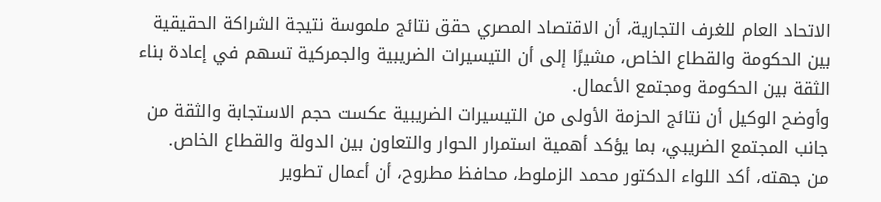الاتحاد العام للغرف التجارية، أن الاقتصاد المصري حقق نتائج ملموسة نتيجة الشراكة الحقيقية بين الحكومة والقطاع الخاص، مشيرًا إلى أن التيسيرات الضريبية والجمركية تسهم في إعادة بناء الثقة بين الحكومة ومجتمع الأعمال.
وأوضح الوكيل أن نتائج الحزمة الأولى من التيسيرات الضريبية عكست حجم الاستجابة والثقة من جانب المجتمع الضريبي، بما يؤكد أهمية استمرار الحوار والتعاون بين الدولة والقطاع الخاص.
من جهته، أكد اللواء الدكتور محمد الزملوط، محافظ مطروح، أن أعمال تطوير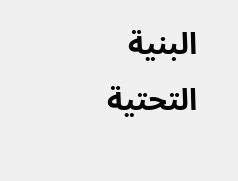البنية التحتية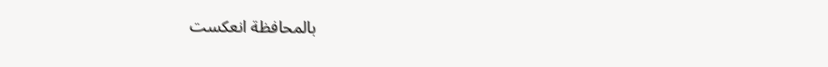بالمحافظة انعكست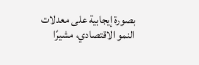بصورة إيجابية على معدلات النمو الاقتصادي، مشيرًا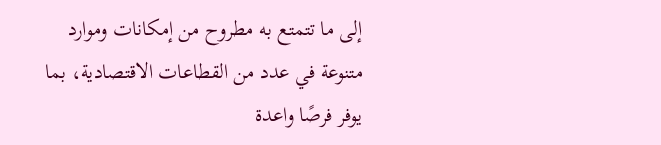إلى ما تتمتع به مطروح من إمكانات وموارد متنوعة في عدد من القطاعات الاقتصادية، بما يوفر فرصًا واعدة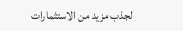لجذب مزيد من الاستثمارات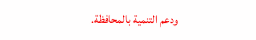ودعم التنمية بالمحافظة.